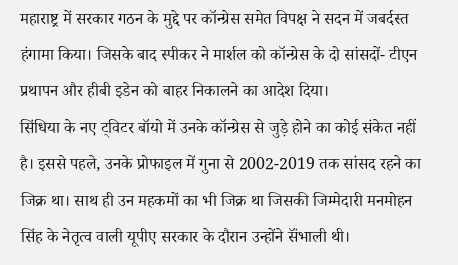महाराष्ट्र में सरकार गठन के मुद्दे पर कॉन्ग्रेस समेत विपक्ष ने सदन में जबर्दस्त हंगामा किया। जिसके बाद स्पीकर ने मार्शल को कॉन्ग्रेस के दो सांसदों- टीएन प्रथापन और हीबी इडेन को बाहर निकालने का आदेश दिया।
सिंधिया के नए ट्विटर बॉयो में उनके कॉन्ग्रेस से जुड़े होने का कोई संकेत नहीं है। इससे पहले, उनके प्रोफाइल में गुना से 2002-2019 तक सांसद रहने का जिक्र था। साथ ही उन महकमों का भी जिक्र था जिसकी जिम्मेदारी मनमोहन सिंह के नेतृत्व वाली यूपीए सरकार के दौरान उन्होंने सॅंभाली थी।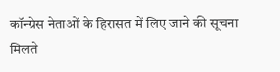कॉन्ग्रेस नेताओं के हिरासत में लिए जाने की सूचना मिलते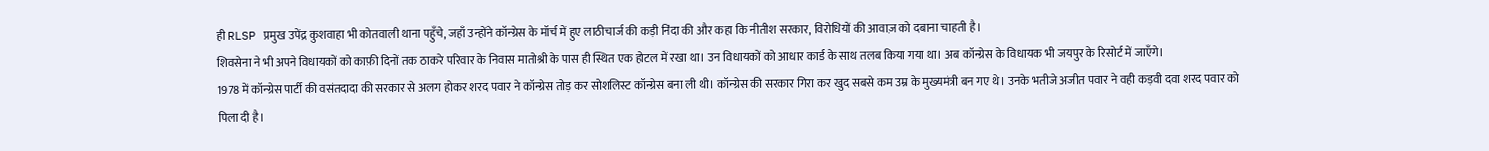ही RLSP प्रमुख उपेंद्र कुशवाहा भी कोतवाली थाना पहुँचे, जहाँ उन्होंने कॉन्ग्रेस के मॉर्च में हुए लाठीचार्ज की कड़ी निंदा की और कहा कि नीतीश सरकार, विरोधियों की आवाज़ को दबाना चाहती है।
शिवसेना ने भी अपने विधायकों को काफ़ी दिनों तक ठाकरे परिवार के निवास मातोश्री के पास ही स्थित एक होटल में रखा था। उन विधायकों को आधार कार्ड के साथ तलब किया गया था। अब कॉन्ग्रेस के विधायक भी जयपुर के रिसोर्ट में जाएँगे।
1978 में कॉन्ग्रेस पार्टी की वसंतदादा की सरकार से अलग होकर शरद पवार ने कॉन्ग्रेस तोड़ कर सोशलिस्ट कॉन्ग्रेस बना ली थी। कॉन्ग्रेस की सरकार गिरा कर खुद सबसे कम उम्र के मुख्यमंत्री बन गए थे। उनके भतीजे अजीत पवार ने वही कड़वी दवा शरद पवार को पिला दी है।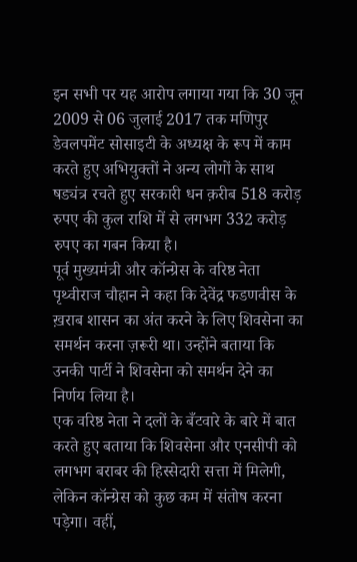इन सभी पर यह आरोप लगाया गया कि 30 जून 2009 से 06 जुलाई 2017 तक मणिपुर डेवलपमेंट सोसाइटी के अध्यक्ष के रूप में काम करते हुए अभियुक्तों ने अन्य लोगों के साथ षड्यंत्र रचते हुए सरकारी धन क़रीब 518 करोड़ रुपए की कुल राशि में से लगभग 332 करोड़ रुपए का गबन किया है।
पूर्व मुख्यमंत्री और कॉन्ग्रेस के वरिष्ठ नेता पृथ्वीराज चौहान ने कहा कि देवेंद्र फडणवीस के ख़राब शासन का अंत करने के लिए शिवसेना का समर्थन करना ज़रूरी था। उन्होंने बताया कि उनकी पार्टी ने शिवसेना को समर्थन देने का निर्णय लिया है।
एक वरिष्ठ नेता ने दलों के बँटवारे के बारे में बात करते हुए बताया कि शिवसेना और एनसीपी को लगभग बराबर की हिस्सेदारी सत्ता में मिलेगी, लेकिन कॉन्ग्रेस को कुछ कम में संतोष करना पड़ेगा। वहीं,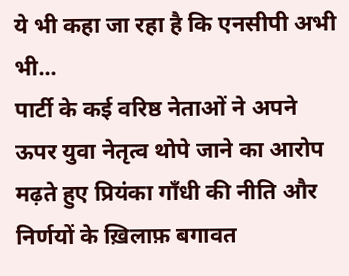ये भी कहा जा रहा है कि एनसीपी अभी भी...
पार्टी के कई वरिष्ठ नेताओं ने अपने ऊपर युवा नेतृत्व थोपे जाने का आरोप मढ़ते हुए प्रियंका गाँधी की नीति और निर्णयों के ख़िलाफ़ बगावत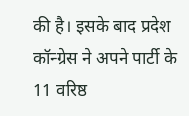की है। इसके बाद प्रदेश कॉन्ग्रेस ने अपने पार्टी के 11 वरिष्ठ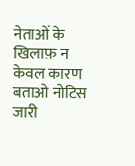नेताओं के खिलाफ़ न केवल कारण बताओ नोटिस जारी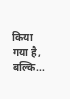किया गया है, बल्कि...